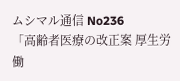ムシマル通信 No236
「高齢者医療の改正案 厚生労働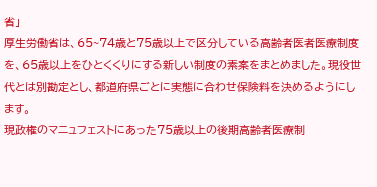省」
厚生労働省は、65~74歳と75歳以上で区分している高齢者医者医療制度を、65歳以上をひとくくりにする新しい制度の素案をまとめました。現役世代とは別勘定とし、都道府県ごとに実態に合わせ保険料を決めるようにします。
現政権のマニュフェストにあった75歳以上の後期高齢者医療制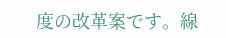度の改革案です。線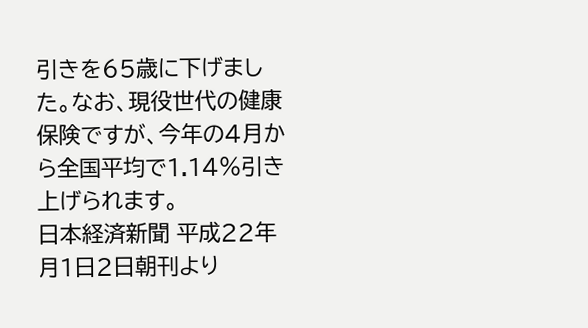引きを65歳に下げました。なお、現役世代の健康保険ですが、今年の4月から全国平均で1.14%引き上げられます。
日本経済新聞 平成22年月1日2日朝刊より